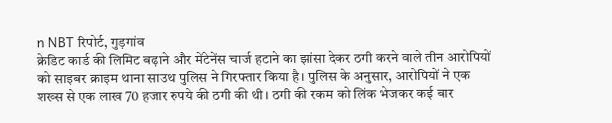n NBT रिपोर्ट, गुड़गांव
क्रेडिट कार्ड की लिमिट बढ़ाने और मेंटेनेंस चार्ज हटाने का झांसा देकर ठगी करने वाले तीन आरोपियों को साइबर क्राइम थाना साउथ पुलिस ने गिरफ्तार किया है। पुलिस के अनुसार, आरोपियों ने एक शख्स से एक लाख 70 हजार रुपये की ठगी की थी। ठगी की रकम को लिंक भेजकर कई बार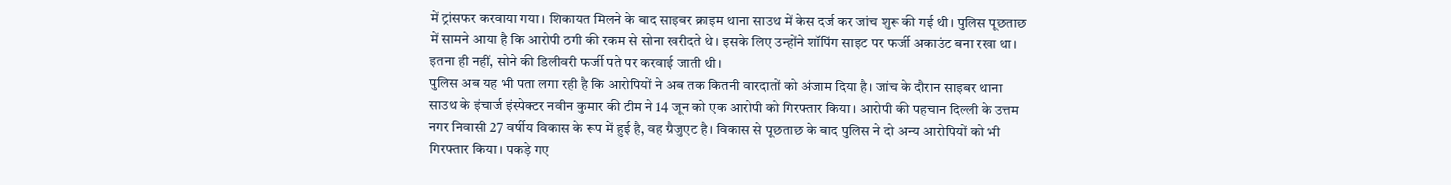में ट्रांसफर करवाया गया। शिकायत मिलने के बाद साइबर क्राइम थाना साउथ में केस दर्ज कर जांच शुरू की गई थी। पुलिस पूछताछ में सामने आया है कि आरोपी ठगी की रकम से सोना खरीदते थे। इसके लिए उन्होंने शॉपिंग साइट पर फर्जी अकाउंट बना रखा था। इतना ही नहीं, सोने की डिलीवरी फर्जी पते पर करवाई जाती थी।
पुलिस अब यह भी पता लगा रही है कि आरोपियों ने अब तक कितनी वारदातों को अंजाम दिया है। जांच के दौरान साइबर थाना साउथ के इंचार्ज इंस्पेक्टर नवीन कुमार की टीम ने 14 जून को एक आरोपी को गिरफ्तार किया। आरोपी की पहचान दिल्ली के उत्तम नगर निवासी 27 वर्षीय विकास के रूप में हुई है, वह ग्रैजुएट है। विकास से पूछताछ के बाद पुलिस ने दो अन्य आरोपियों को भी गिरफ्तार किया। पकड़े गए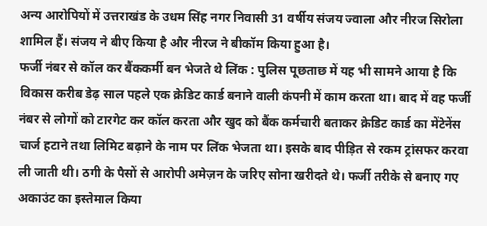अन्य आरोपियों में उत्तराखंड के उधम सिंह नगर निवासी 31 वर्षीय संजय ज्वाला और नीरज सिरोला शामिल हैं। संजय ने बीए किया है और नीरज ने बीकॉम किया हुआ है।
फर्जी नंबर से कॉल कर बैंककर्मी बन भेजते थे लिंक : पुलिस पूछताछ में यह भी सामने आया है कि विकास करीब डेढ़ साल पहले एक क्रेडिट कार्ड बनाने वाली कंपनी में काम करता था। बाद में वह फर्जी नंबर से लोगों को टारगेट कर कॉल करता और खुद को बैंक कर्मचारी बताकर क्रेडिट कार्ड का मेंटेनेंस चार्ज हटाने तथा लिमिट बढ़ाने के नाम पर लिंक भेजता था। इसके बाद पीड़ित से रकम ट्रांसफर करवा ली जाती थी। ठगी के पैसों से आरोपी अमेज़न के जरिए सोना खरीदते थे। फर्जी तरीके से बनाए गए अकाउंट का इस्तेमाल किया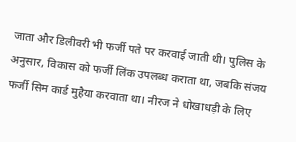जाता और डिलीवरी भी फर्जी पते पर करवाई जाती थी। पुलिस के अनुसार, विकास को फर्जी लिंक उपलब्ध कराता था, जबकि संजय फर्जी सिम कार्ड मुहैया करवाता था। नीरज ने धोखाधड़ी के लिए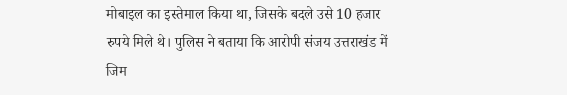मोबाइल का इस्तेमाल किया था, जिसके बदले उसे 10 हजार रुपये मिले थे। पुलिस ने बताया कि आरोपी संजय उत्तराखंड में जिम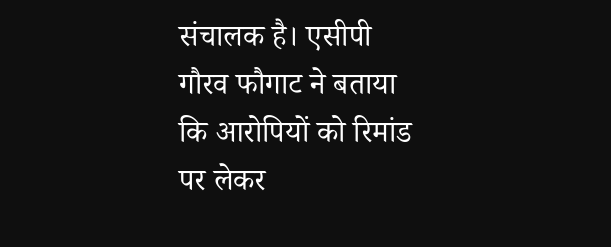संचालक है। एसीपी गौरव फौगाट ने बताया कि आरोपियों को रिमांड पर लेकर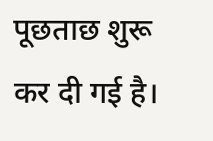पूछताछ शुरू कर दी गई है।